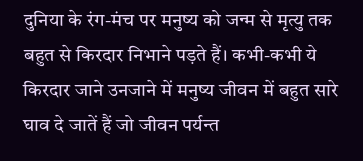दुनिया के रंग-मंच पर मनुष्य को जन्म से मृत्यु तक बहुत से किरदार निभाने पड़ते हैं। कभी-कभी ये किरदार जाने उनजाने में मनुष्य जीवन में बहुत सारे घाव दे जातें हैं जो जीवन पर्यन्त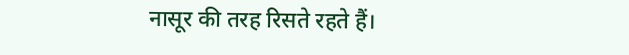नासूर की तरह रिसते रहते हैं।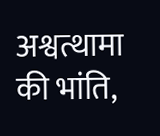अश्वत्थामा की भांति,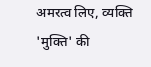अमरत्व लिए, व्यक्ति 'मुक्ति' की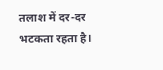तलाश में दर-दर भटकता रहता है।